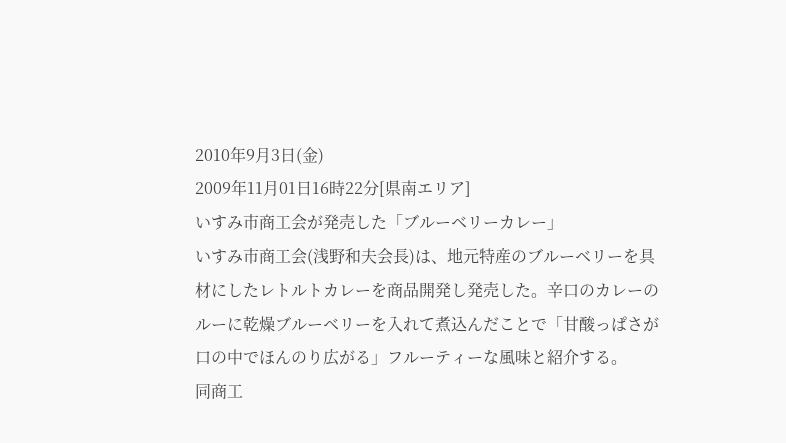2010年9月3日(金)
2009年11月01日16時22分[県南エリア]
いすみ市商工会が発売した「ブルーベリーカレー」
いすみ市商工会(浅野和夫会長)は、地元特産のブルーベリーを具材にしたレトルトカレーを商品開発し発売した。辛口のカレーのルーに乾燥ブルーベリーを入れて煮込んだことで「甘酸っぱさが口の中でほんのり広がる」フルーティーな風味と紹介する。
同商工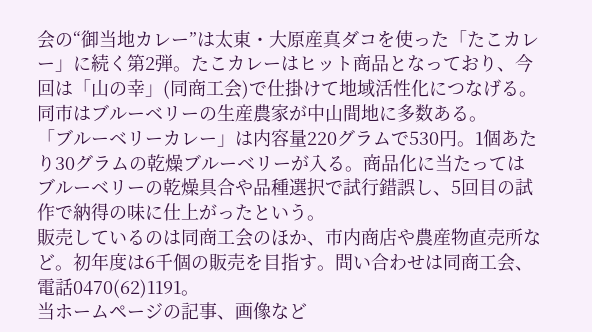会の“御当地カレー”は太東・大原産真ダコを使った「たこカレー」に続く第2弾。たこカレーはヒット商品となっており、今回は「山の幸」(同商工会)で仕掛けて地域活性化につなげる。同市はブルーベリーの生産農家が中山間地に多数ある。
「ブルーベリーカレー」は内容量220グラムで530円。1個あたり30グラムの乾燥ブルーベリーが入る。商品化に当たってはブルーベリーの乾燥具合や品種選択で試行錯誤し、5回目の試作で納得の味に仕上がったという。
販売しているのは同商工会のほか、市内商店や農産物直売所など。初年度は6千個の販売を目指す。問い合わせは同商工会、電話0470(62)1191。
当ホームページの記事、画像など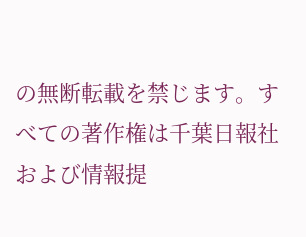の無断転載を禁じます。すべての著作権は千葉日報社および情報提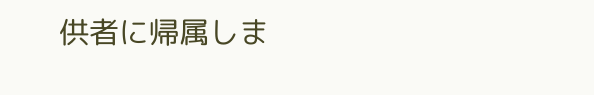供者に帰属しま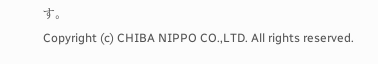す。
Copyright (c) CHIBA NIPPO CO.,LTD. All rights reserved.